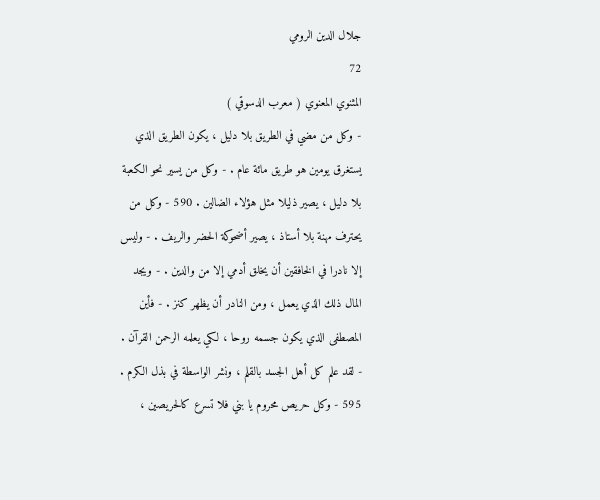جلال الدين الرومي
72
المثنوي المعنوي ( معرب الدسوقي )
- وكل من مضي في الطريق بلا دليل ، يكون الطريق الذي يستغرق يومين هو طريق مائة عام . - وكل من يسير نحو الكعبة بلا دليل ، يصير ذليلا مثل هؤلاء الضالين . 590 - وكل من يحترف مهنة بلا أستاذ ، يصير أضحوكة الحضر والريف . - وليس إلا نادرا في الخافقين أن يخلق أدمي إلا من والدين . - ويجد المال ذلك الذي يعمل ، ومن النادر أن يظهر كنز . - فأين المصطفى الذي يكون جسمه روحا ، لكي يعلمه الرحمن القرآن . - لقد علم كل أهل الجسد بالقلم ، ونشر الواسطة في بذل الكرم . 595 - وكل حريص محروم يا بني فلا تسرع كالحريصين ،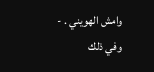وامش الهويني . - وفي ذلك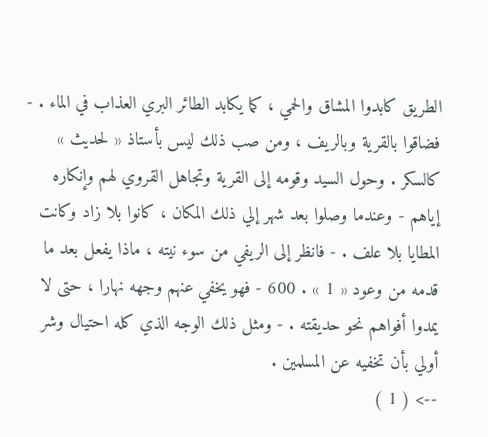الطريق كابدوا المشاق والحمي ، كما يكابد الطائر البري العذاب في الماء . - فضاقوا بالقرية وبالريف ، ومن صب ذلك ليس بأستاذ « لحديث » كالسكر . وحول السيد وقومه إلى القرية وتجاهل القروي لهم وإنكاره إياهم - وعندما وصلوا بعد شهر إلي ذلك المكان ، كانوا بلا زاد وكانت المطايا بلا علف . - فانظر إلى الريفي من سوء نيته ، ماذا يفعل بعد ما قدمه من وعود « 1 » . 600 - فهو يخفي عنهم وجهه نهارا ، حتى لا يمدوا أفواهم نحو حديقته . - ومثل ذلك الوجه الذي كله احتيال وشر أولي بأن تخفيه عن المسلمين .
--> ( 1 )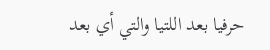حرفيا بعد اللتيا والتي أي بعد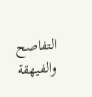التفاصح والفيهقة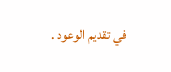في تقديم الوعود .